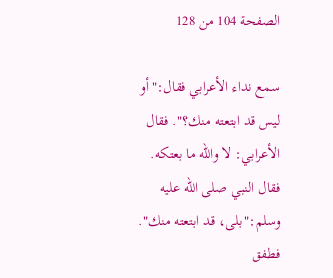الصفحة 104 من 128

سمع نداء الأعرابي فقال:"أو ليس قد ابتعته منك؟". فقال الأعرابي: لا والله ما بعتكه. فقال النبي صلى الله عليه وسلم:"بلى، قد ابتعته منك". فطفق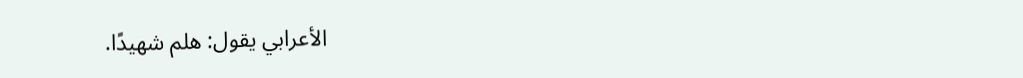الأعرابي يقول: هلم شهيدًا.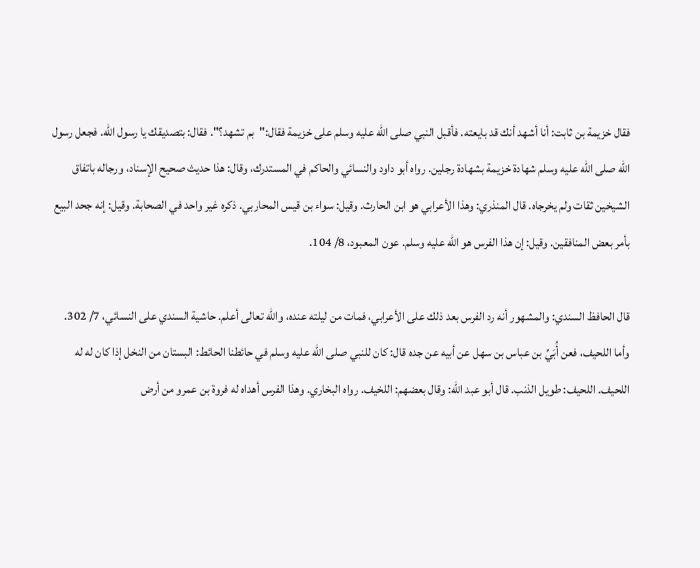فقال خزيمة بن ثابت: أنا أشهد أنك قد بايعته. فأقبل النبي صلى الله عليه وسلم على خزيمة فقال:"بم تشهد؟". فقال: بتصديقك يا رسول الله. فجعل رسول الله صلى الله عليه وسلم شهادة خزيمة بشهادة رجلين. رواه أبو داود والنسائي والحاكم في المستدرك، وقال: هذا حديث صحيح الإسناد، ورجاله باتفاق الشيخين ثقات ولم يخرجاه. قال المنذري: وهذا الأعرابي هو ابن الحارث. وقيل: سواء بن قيس المحاربي. ذكره غير واحد في الصحابة. وقيل: إنه جحد البيع بأمر بعض المنافقين. وقيل: إن هذا الفرس هو الله عليه وسلم. عون المعبود، 8/ 104.

قال الحافظ السندي: والمشهور أنه رد الفرس بعد ذلك على الأعرابي، فمات من ليلته عنده، والله تعالى أعلم. حاشية السندي على النسائي، 7/ 302. وأما اللحيف، فعن أُبَيِّ بن عباس بن سهل عن أبيه عن جده قال: كان للنبي صلى الله عليه وسلم في حائطنا الحائط: البستان من النخل إذا كان له له اللحيف. اللحيف: طويل الذنب. قال أبو عبد الله: وقال بعضهم: اللخيف. رواه البخاري. وهذا الفرس أهداه له فروة بن عمرو من أرض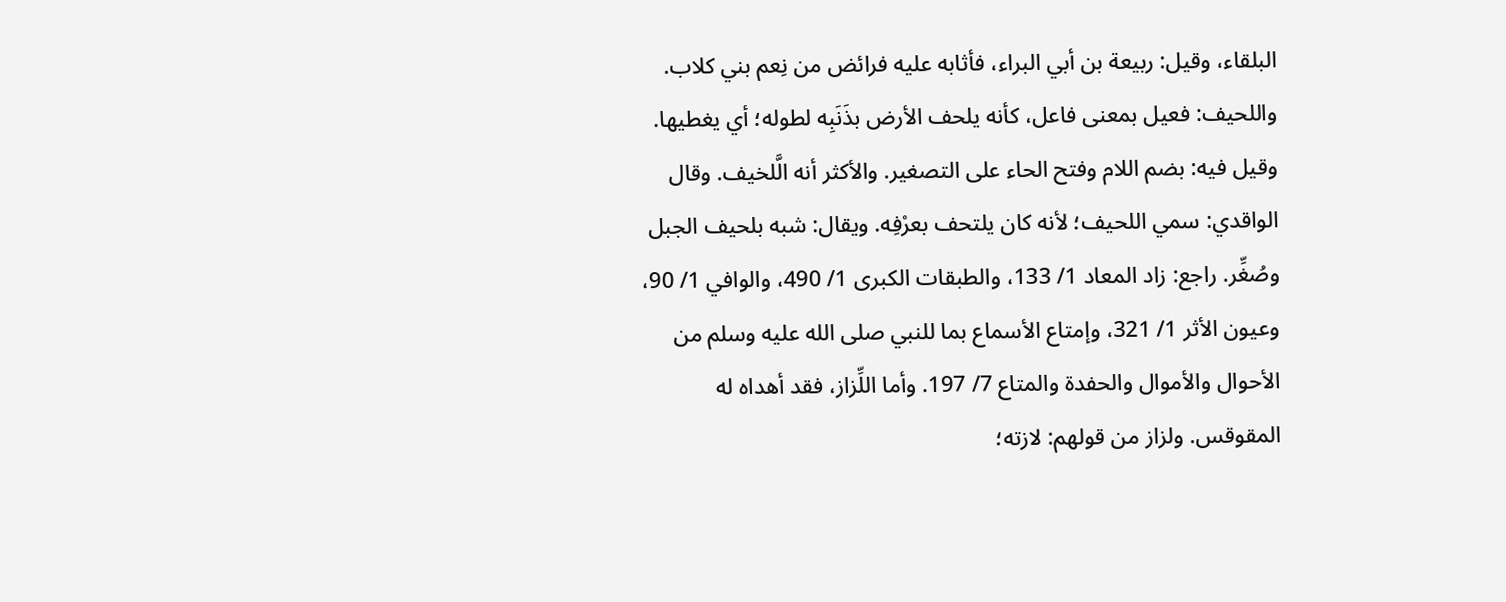البلقاء، وقيل: ربيعة بن أبي البراء، فأثابه عليه فرائض من نِعم بني كلاب. واللحيف: فعيل بمعنى فاعل، كأنه يلحف الأرض بذَنَبِه لطوله؛ أي يغطيها. وقيل فيه: بضم اللام وفتح الحاء على التصغير. والأكثر أنه الَّلخيف. وقال الواقدي: سمي اللحيف؛ لأنه كان يلتحف بعرْفِه. ويقال: شبه بلحيف الجبل وصُغِّر. راجع: زاد المعاد 1/ 133، والطبقات الكبرى 1/ 490، والوافي 1/ 90، وعيون الأثر 1/ 321، وإمتاع الأسماع بما للنبي صلى الله عليه وسلم من الأحوال والأموال والحفدة والمتاع 7/ 197. وأما اللِّزاز، فقد أهداه له المقوقس. ولزاز من قولهم: لازته؛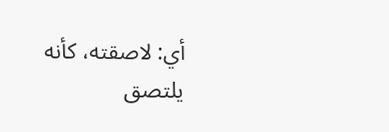أي: لاصقته، كأنه يلتصق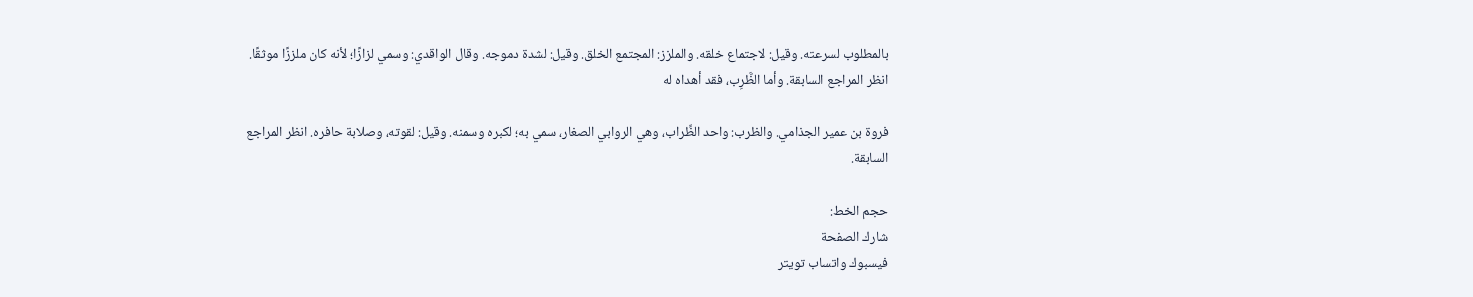بالمطلوب لسرعته. وقيل: لاجتماع خلقه. والملزز: المجتمع الخلق. وقيل: لشدة دموجه. وقال الواقدي: وسمي لزازًا؛ لأنه كان ملززًا موثقًا. انظر المراجع السابقة. وأما الظَّرِب، فقد أهداه له

فروة بن عمير الجذامي. والظرب: واحد الظِّراب، وهي الروابي الصغار، سمي به؛ لكبره وسمنه. وقيل: لقوته، وصلابة حافره. انظر المراجع السابقة.

حجم الخط:
شارك الصفحة
فيسبوك واتساب تويتر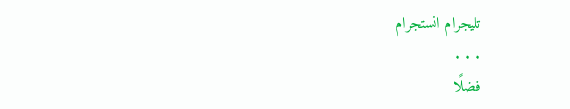تليجرام انستجرام
. . .
فضلًا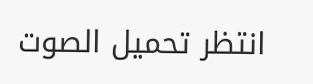انتظر تحميل الصوت